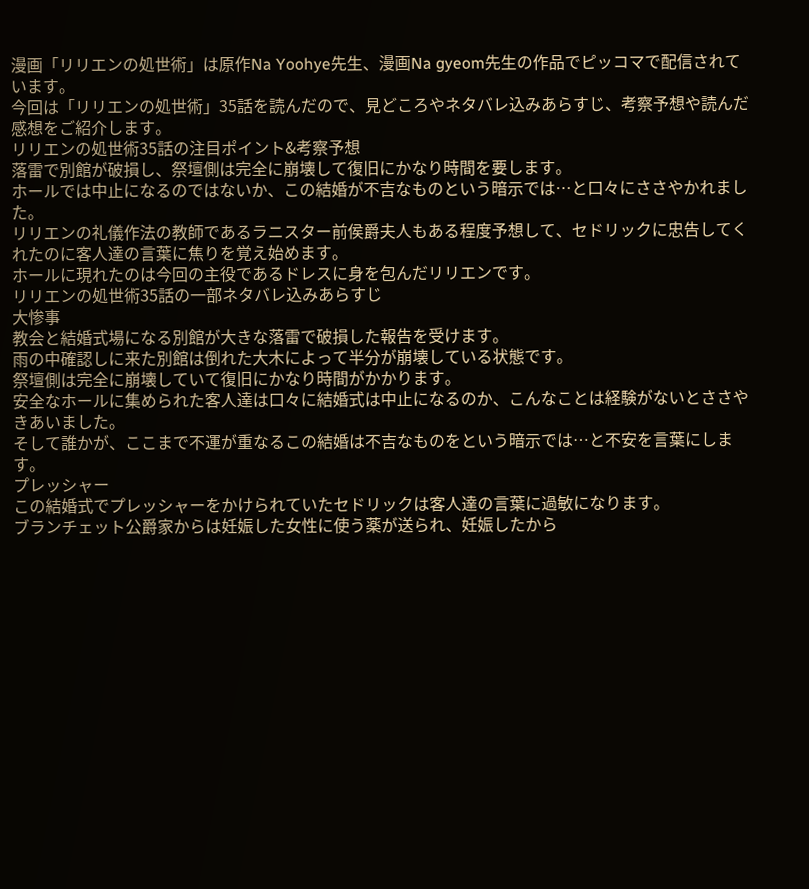漫画「リリエンの処世術」は原作Na Yoohye先生、漫画Na gyeom先生の作品でピッコマで配信されています。
今回は「リリエンの処世術」35話を読んだので、見どころやネタバレ込みあらすじ、考察予想や読んだ感想をご紹介します。
リリエンの処世術35話の注目ポイント&考察予想
落雷で別館が破損し、祭壇側は完全に崩壊して復旧にかなり時間を要します。
ホールでは中止になるのではないか、この結婚が不吉なものという暗示では…と口々にささやかれました。
リリエンの礼儀作法の教師であるラニスター前侯爵夫人もある程度予想して、セドリックに忠告してくれたのに客人達の言葉に焦りを覚え始めます。
ホールに現れたのは今回の主役であるドレスに身を包んだリリエンです。
リリエンの処世術35話の一部ネタバレ込みあらすじ
大惨事
教会と結婚式場になる別館が大きな落雷で破損した報告を受けます。
雨の中確認しに来た別館は倒れた大木によって半分が崩壊している状態です。
祭壇側は完全に崩壊していて復旧にかなり時間がかかります。
安全なホールに集められた客人達は口々に結婚式は中止になるのか、こんなことは経験がないとささやきあいました。
そして誰かが、ここまで不運が重なるこの結婚は不吉なものをという暗示では…と不安を言葉にします。
プレッシャー
この結婚式でプレッシャーをかけられていたセドリックは客人達の言葉に過敏になります。
ブランチェット公爵家からは妊娠した女性に使う薬が送られ、妊娠したから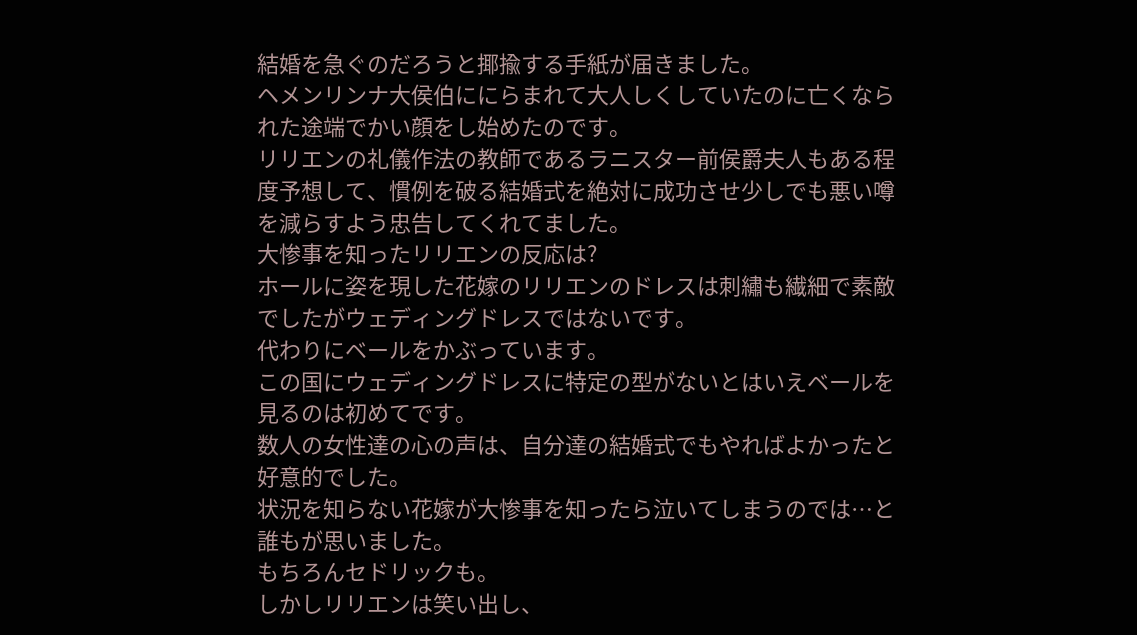結婚を急ぐのだろうと揶揄する手紙が届きました。
ヘメンリンナ大侯伯ににらまれて大人しくしていたのに亡くなられた途端でかい顔をし始めたのです。
リリエンの礼儀作法の教師であるラニスター前侯爵夫人もある程度予想して、慣例を破る結婚式を絶対に成功させ少しでも悪い噂を減らすよう忠告してくれてました。
大惨事を知ったリリエンの反応は?
ホールに姿を現した花嫁のリリエンのドレスは刺繡も繊細で素敵でしたがウェディングドレスではないです。
代わりにベールをかぶっています。
この国にウェディングドレスに特定の型がないとはいえベールを見るのは初めてです。
数人の女性達の心の声は、自分達の結婚式でもやればよかったと好意的でした。
状況を知らない花嫁が大惨事を知ったら泣いてしまうのでは…と誰もが思いました。
もちろんセドリックも。
しかしリリエンは笑い出し、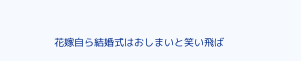花嫁自ら結婚式はおしまいと笑い飛ば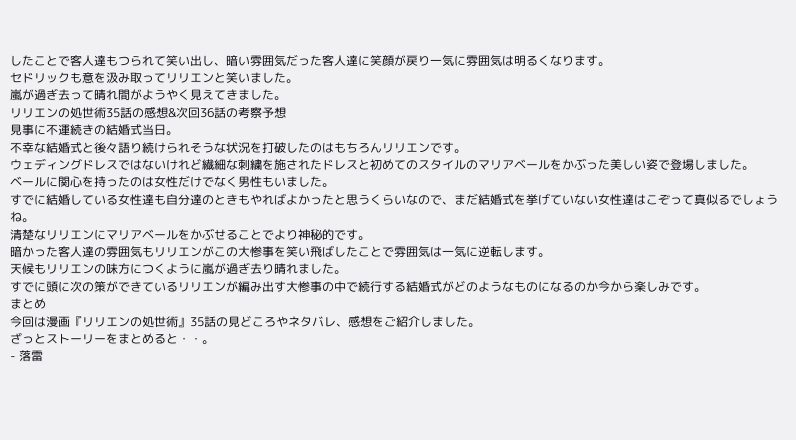したことで客人達もつられて笑い出し、暗い雰囲気だった客人達に笑顔が戻り一気に雰囲気は明るくなります。
セドリックも意を汲み取ってリリエンと笑いました。
嵐が過ぎ去って晴れ間がようやく見えてきました。
リリエンの処世術35話の感想&次回36話の考察予想
見事に不運続きの結婚式当日。
不幸な結婚式と後々語り続けられそうな状況を打破したのはもちろんリリエンです。
ウェディングドレスではないけれど繊細な刺繍を施されたドレスと初めてのスタイルのマリアベールをかぶった美しい姿で登場しました。
ベールに関心を持ったのは女性だけでなく男性もいました。
すでに結婚している女性達も自分達のときもやればよかったと思うくらいなので、まだ結婚式を挙げていない女性達はこぞって真似るでしょうね。
清楚なリリエンにマリアベールをかぶせることでより神秘的です。
暗かった客人達の雰囲気もリリエンがこの大惨事を笑い飛ばしたことで雰囲気は一気に逆転します。
天候もリリエンの味方につくように嵐が過ぎ去り晴れました。
すでに頭に次の策ができているリリエンが編み出す大惨事の中で続行する結婚式がどのようなものになるのか今から楽しみです。
まとめ
今回は漫画『リリエンの処世術』35話の見どころやネタバレ、感想をご紹介しました。
ざっとストーリーをまとめると・・。
- 落雷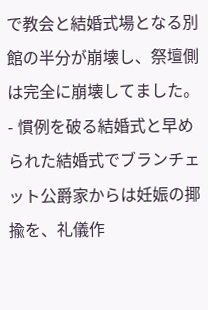で教会と結婚式場となる別館の半分が崩壊し、祭壇側は完全に崩壊してました。
- 慣例を破る結婚式と早められた結婚式でブランチェット公爵家からは妊娠の揶揄を、礼儀作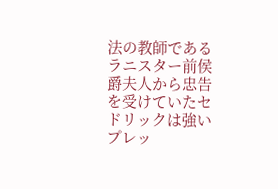法の教師であるラニスター前侯爵夫人から忠告を受けていたセドリックは強いプレッ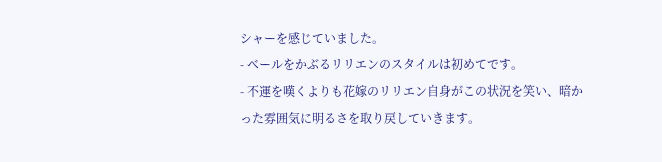シャーを感じていました。
- ベールをかぶるリリエンのスタイルは初めてです。
- 不運を嘆くよりも花嫁のリリエン自身がこの状況を笑い、暗かった雰囲気に明るさを取り戻していきます。